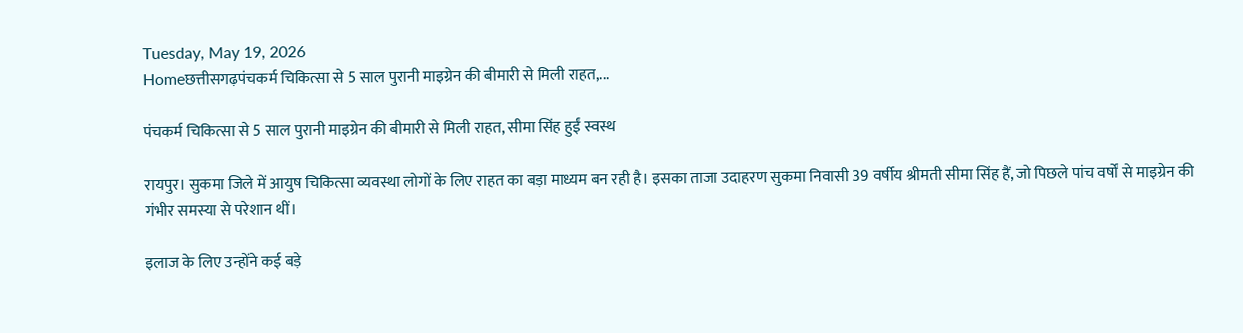Tuesday, May 19, 2026
Homeछत्तीसगढ़पंचकर्म चिकित्सा से 5 साल पुरानी माइग्रेन की बीमारी से मिली राहत,...

पंचकर्म चिकित्सा से 5 साल पुरानी माइग्रेन की बीमारी से मिली राहत, सीमा सिंह हुईं स्वस्थ

रायपुर। सुकमा जिले में आयुष चिकित्सा व्यवस्था लोगों के लिए राहत का बड़ा माध्यम बन रही है। इसका ताजा उदाहरण सुकमा निवासी 39 वर्षीय श्रीमती सीमा सिंह हैं, जो पिछले पांच वर्षों से माइग्रेन की गंभीर समस्या से परेशान थीं।

इलाज के लिए उन्होंने कई बड़े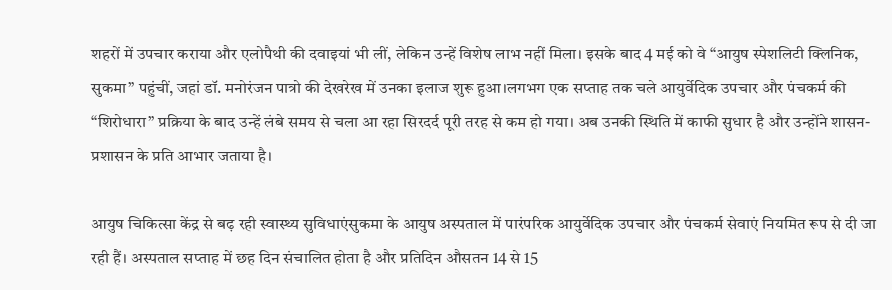शहरों में उपचार कराया और एलोपैथी की दवाइयां भी लीं, लेकिन उन्हें विशेष लाभ नहीं मिला। इसके बाद 4 मई को वे “आयुष स्पेशलिटी क्लिनिक, सुकमा” पहुंचीं, जहां डॉ. मनोरंजन पात्रो की देखरेख में उनका इलाज शुरू हुआ।लगभग एक सप्ताह तक चले आयुर्वेदिक उपचार और पंचकर्म की “शिरोधारा” प्रक्रिया के बाद उन्हें लंबे समय से चला आ रहा सिरदर्द पूरी तरह से कम हो गया। अब उनकी स्थिति में काफी सुधार है और उन्होंने शासन-प्रशासन के प्रति आभार जताया है।

आयुष चिकित्सा केंद्र से बढ़ रही स्वास्थ्य सुविधाएंसुकमा के आयुष अस्पताल में पारंपरिक आयुर्वेदिक उपचार और पंचकर्म सेवाएं नियमित रूप से दी जा रही हैं। अस्पताल सप्ताह में छह दिन संचालित होता है और प्रतिदिन औसतन 14 से 15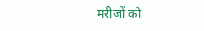मरीजों को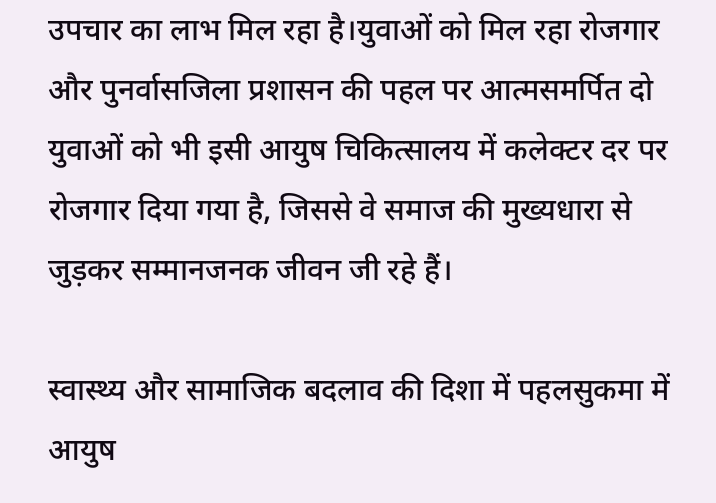उपचार का लाभ मिल रहा है।युवाओं को मिल रहा रोजगार और पुनर्वासजिला प्रशासन की पहल पर आत्मसमर्पित दो युवाओं को भी इसी आयुष चिकित्सालय में कलेक्टर दर पर रोजगार दिया गया है, जिससे वे समाज की मुख्यधारा से जुड़कर सम्मानजनक जीवन जी रहे हैं।

स्वास्थ्य और सामाजिक बदलाव की दिशा में पहलसुकमा में आयुष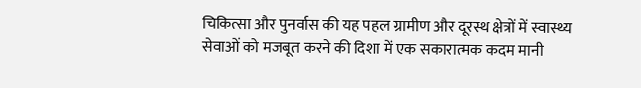चिकित्सा और पुनर्वास की यह पहल ग्रामीण और दूरस्थ क्षेत्रों में स्वास्थ्य सेवाओं को मजबूत करने की दिशा में एक सकारात्मक कदम मानी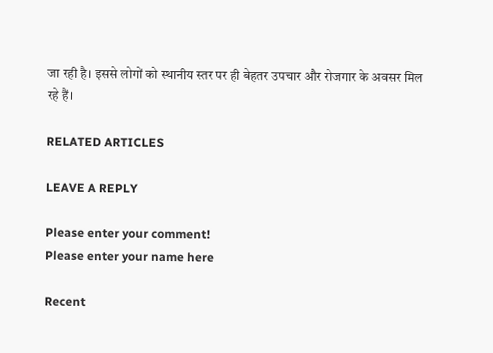जा रही है। इससे लोगों को स्थानीय स्तर पर ही बेहतर उपचार और रोजगार के अवसर मिल रहे हैं।

RELATED ARTICLES

LEAVE A REPLY

Please enter your comment!
Please enter your name here

Recent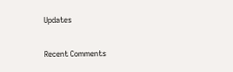Updates

Recent Comments